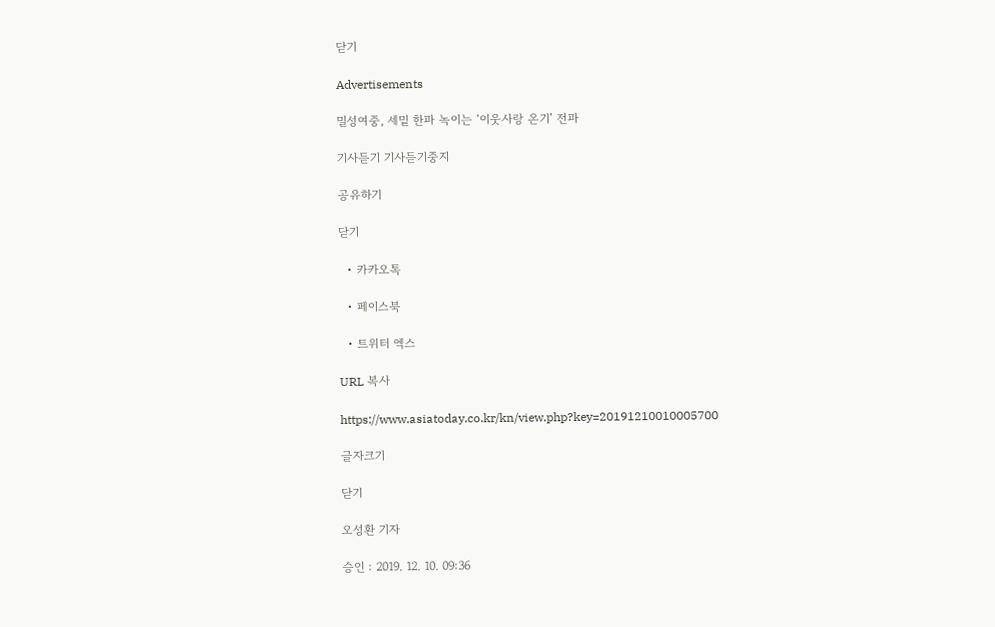닫기

Advertisements

밀성여중, 세밑 한파 녹이는 ‘이웃사랑 온기’ 전파

기사듣기 기사듣기중지

공유하기

닫기

  • 카카오톡

  • 페이스북

  • 트위터 엑스

URL 복사

https://www.asiatoday.co.kr/kn/view.php?key=20191210010005700

글자크기

닫기

오성환 기자

승인 : 2019. 12. 10. 09:36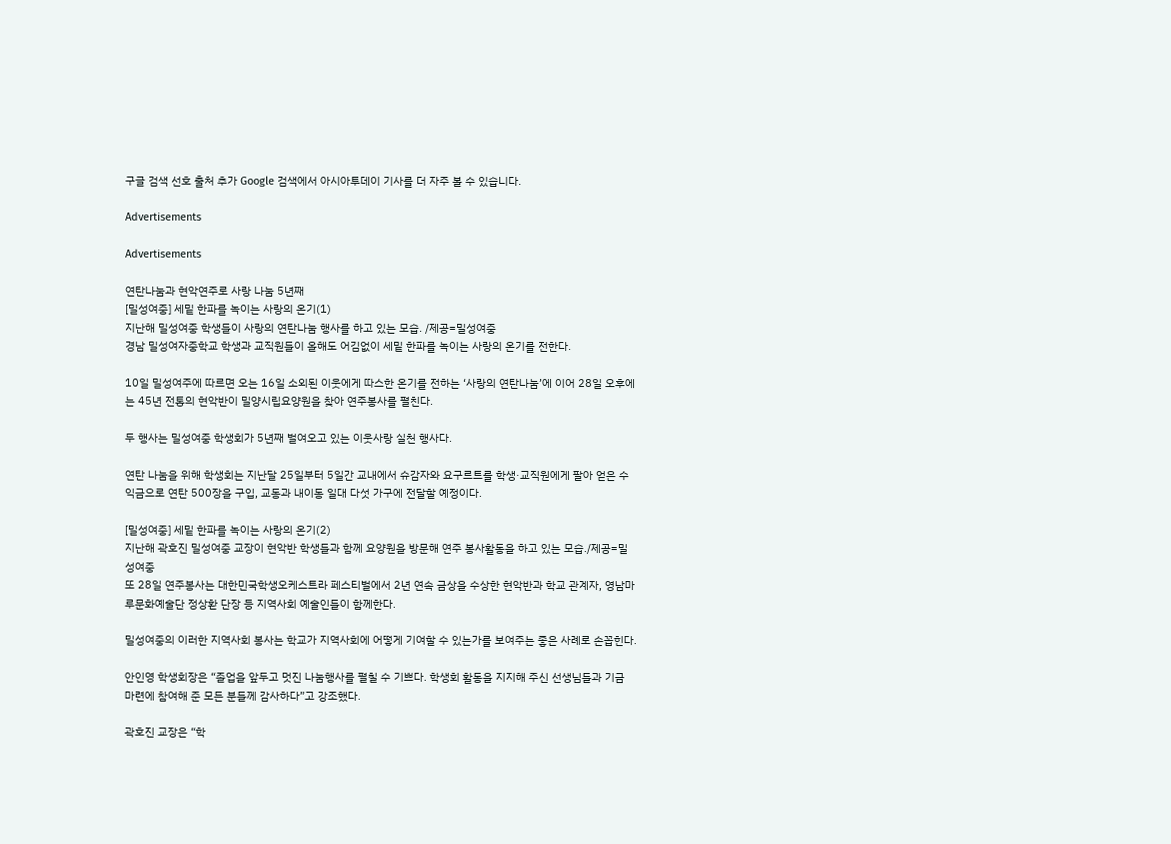구글 검색 선호 출처 추가 Google 검색에서 아시아투데이 기사를 더 자주 볼 수 있습니다.

Advertisements

Advertisements

연탄나눔과 현악연주로 사랑 나눔 5년째
[밀성여중] 세밑 한파를 녹이는 사랑의 온기(1)
지난해 밀성여중 학생들이 사랑의 연탄나눔 행사를 하고 있는 모습. /제공=밀성여중
경남 밀성여자중학교 학생과 교직원들이 올해도 어김없이 세밑 한파를 녹이는 사랑의 온기를 전한다.

10일 밀성여주에 따르면 오는 16일 소외된 이웃에게 따스한 온기를 전하는 ‘사랑의 연탄나눔’에 이어 28일 오후에는 45년 전통의 현악반이 밀양시립요양원을 찾아 연주봉사를 펼친다.

두 행사는 밀성여중 학생회가 5년째 벌여오고 있는 이웃사랑 실천 행사다.

연탄 나눔을 위해 학생회는 지난달 25일부터 5일간 교내에서 슈감자와 요구르트를 학생·교직원에게 팔아 얻은 수익금으로 연탄 500장을 구입, 교동과 내이동 일대 다섯 가구에 전달할 예정이다.

[밀성여중] 세밑 한파를 녹이는 사랑의 온기(2)
지난해 곽호진 밀성여중 교장이 현악반 학생들과 함께 요양원을 방문해 연주 봉사활동을 하고 있는 모습./제공=밀성여중
또 28일 연주봉사는 대한민국학생오케스트라 페스티벌에서 2년 연속 금상을 수상한 현악반과 학교 관계자, 영남마루문화예술단 정상환 단장 등 지역사회 예술인들이 함께한다.

밀성여중의 이러한 지역사회 봉사는 학교가 지역사회에 어떻게 기여할 수 있는가를 보여주는 좋은 사례로 손꼽힌다.

안인영 학생회장은 “졸업을 앞두고 멋진 나눔행사를 펼칠 수 기쁘다. 학생회 활동을 지지해 주신 선생님들과 기금 마련에 참여해 준 모든 분들께 감사하다”고 강조했다.

곽호진 교장은 “학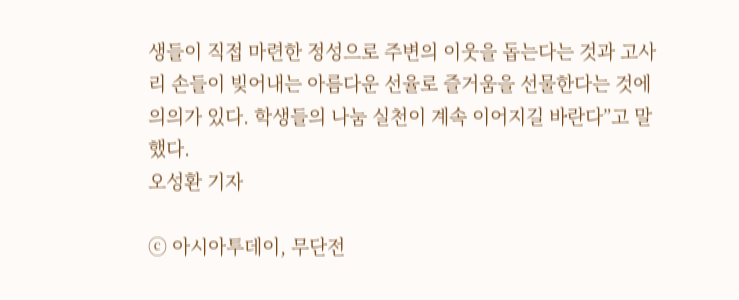생들이 직접 마련한 정성으로 주변의 이웃을 돕는다는 것과 고사리 손들이 빚어내는 아름다운 선율로 즐거움을 선물한다는 것에 의의가 있다. 학생들의 나눔 실천이 계속 이어지길 바란다”고 말했다.
오성환 기자

ⓒ 아시아투데이, 무단전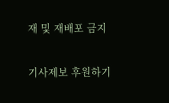재 및 재배포 금지

기사제보 후원하기